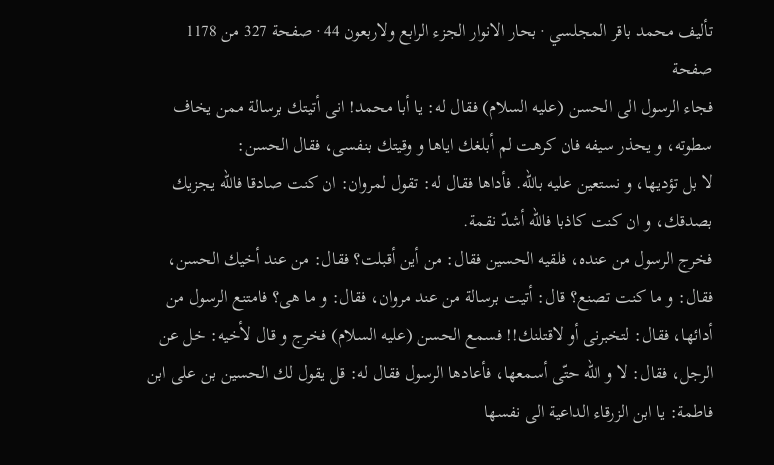تأليف محمد باقر المجلسي · بحار الانوار الجزء الرابع ولاربعون 44 · صفحة 327 من 1178
صفحة
فجاء الرسول الى الحسن (عليه السلام) فقال له: يا أبا محمد! انى أتيتك برسالة ممن يخاف سطوته، و يحذر سيفه فان كرهت لم أبلغك اياها و وقيتك بنفسى، فقال الحسن:
لا بل تؤديها، و نستعين عليه باللّه. فأداها فقال له: تقول لمروان: ان كنت صادقا فاللّه يجزيك بصدقك، و ان كنت كاذبا فاللّه أشدّ نقمة.
فخرج الرسول من عنده، فلقيه الحسين فقال: من أين أقبلت؟ فقال: من عند أخيك الحسن، فقال: و ما كنت تصنع؟ قال: أتيت برسالة من عند مروان، فقال: و ما هى؟ فامتنع الرسول من أدائها، فقال: لتخبرنى أو لاقتلنك!! فسمع الحسن (عليه السلام) فخرج و قال لأخيه: خل عن الرجل، فقال: لا و اللّه حتّى أسمعها، فأعادها الرسول فقال له: قل يقول لك الحسين بن على ابن فاطمة: يا ابن الزرقاء الداعية الى نفسها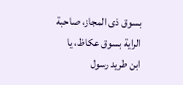بسوق ذى المجاز، صاحبة الراية بسوق عكاظ، يا ابن طريد رسول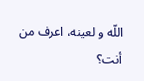اللّه و لعينه، اعرف من أنت؟